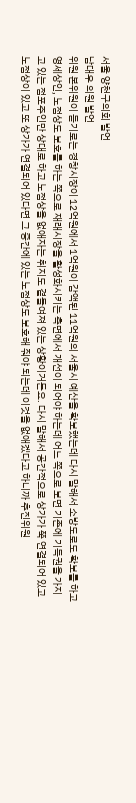서울 양천구의회 발언
남대우 의원 발언
위원 본위원이 듣기로는 경창시장이 12억원에서 1억원이 감액된 11억원의 서울시 예산을 확보했는데 다시 말해서 소방도로도 확보를 하고 영세상인, 노점상도 보호를 하는 쪽으로 재래시장을 활성화시키는 측면에서 개선이 되어야 하는데 어느 쪽으로 보면 기존에 기득권을 가지고 있는 점포주인만 상대로 하고 노점상을 없애자는 취지도 곁들여져 있는 상황이거든요. 다시 말해서 공간적으로 상가가 쭉 연결되어 있고 노점상이 있고 또 상가가 연결되어 있다면 그 중간에 있는 노점상도 보호해 줘야 되는데 이것을 없애겠다고 하니까 추진위원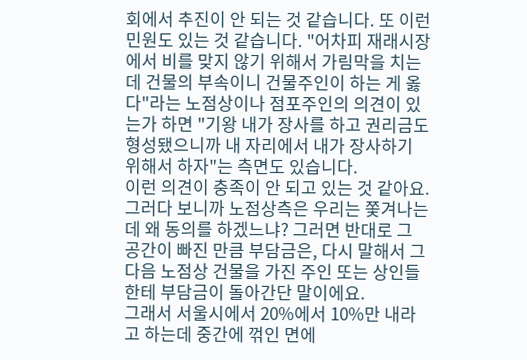회에서 추진이 안 되는 것 같습니다. 또 이런 민원도 있는 것 같습니다. "어차피 재래시장에서 비를 맞지 않기 위해서 가림막을 치는데 건물의 부속이니 건물주인이 하는 게 옳다"라는 노점상이나 점포주인의 의견이 있는가 하면 "기왕 내가 장사를 하고 권리금도 형성됐으니까 내 자리에서 내가 장사하기 위해서 하자"는 측면도 있습니다.
이런 의견이 충족이 안 되고 있는 것 같아요. 그러다 보니까 노점상측은 우리는 쫓겨나는데 왜 동의를 하겠느냐? 그러면 반대로 그 공간이 빠진 만큼 부담금은, 다시 말해서 그 다음 노점상 건물을 가진 주인 또는 상인들한테 부담금이 돌아간단 말이에요.
그래서 서울시에서 20%에서 10%만 내라고 하는데 중간에 꺾인 면에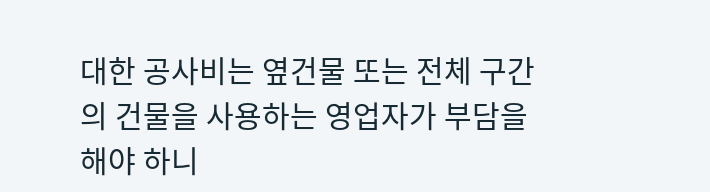대한 공사비는 옆건물 또는 전체 구간의 건물을 사용하는 영업자가 부담을 해야 하니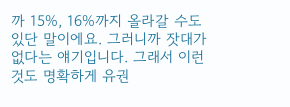까 15%, 16%까지 올라갈 수도 있단 말이에요. 그러니까 잣대가 없다는 얘기입니다. 그래서 이런 것도 명확하게 유권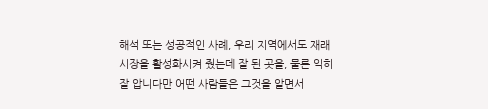해석 또는 성공적인 사례, 우리 지역에서도 재래시장을 활성화시켜 줬는데 잘 된 곳을, 물론 익히 잘 압니다만 어떤 사람들은 그것을 알면서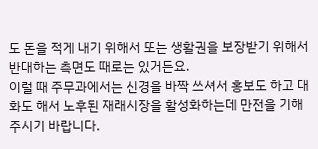도 돈을 적게 내기 위해서 또는 생활권을 보장받기 위해서 반대하는 측면도 때로는 있거든요.
이럴 때 주무과에서는 신경을 바짝 쓰셔서 홍보도 하고 대화도 해서 노후된 재래시장을 활성화하는데 만전을 기해 주시기 바랍니다.